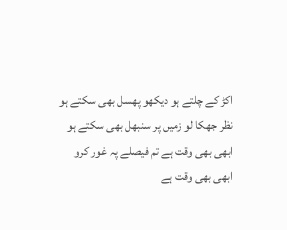اکڑ کے چلتے ہو دیکھو پھسل بھی سکتے ہو
نظر جھکا لو زمیں پر سنبھل بھی سکتے ہو
ابھی بھی وقت ہے تم فیصلے پہ غور کرو
ابھی بھی وقت ہے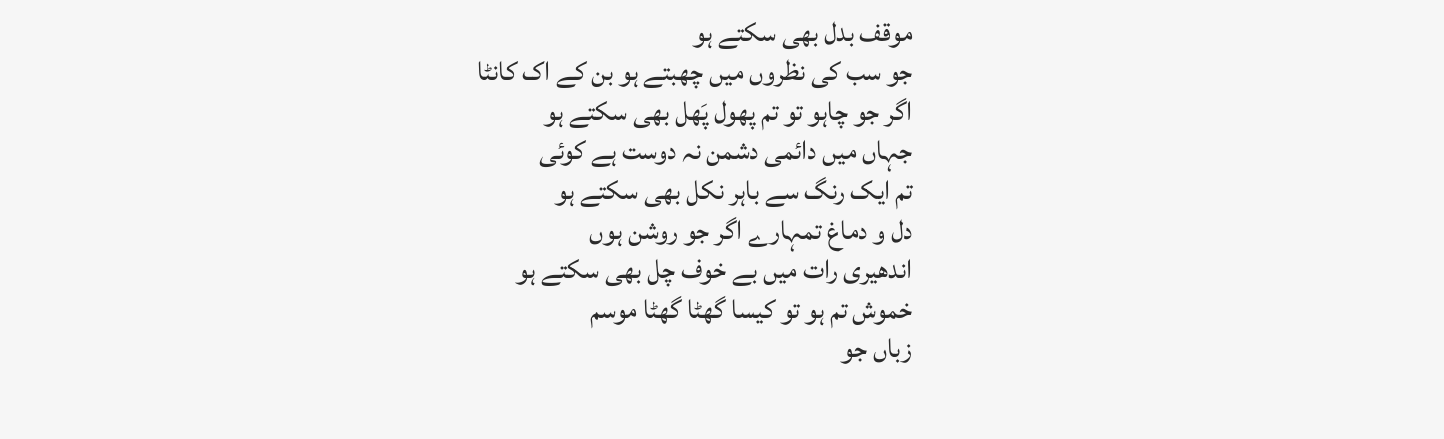موقف بدل بھی سکتے ہو
جو سب کی نظروں میں چھبتے ہو بن کے اک کانٹا
اگر جو چاہو تو تم پھول پَھل بھی سکتے ہو
جہاں میں دائمی دشمن نہ دوست ہے کوئی
تم ایک رنگ سے باہر نکل بھی سکتے ہو
دل و دماغ تمہارے اگر جو روشن ہوں
اندھیری رات میں بے خوف چل بھی سکتے ہو
خموش تم ہو تو کیسا گھٹا گھٹا موسم
زباں جو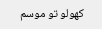کھولو تو موسم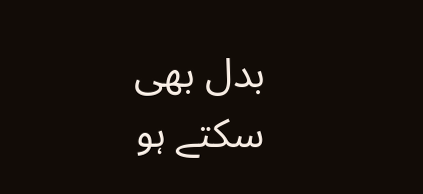بدل بھی سکتے ہو